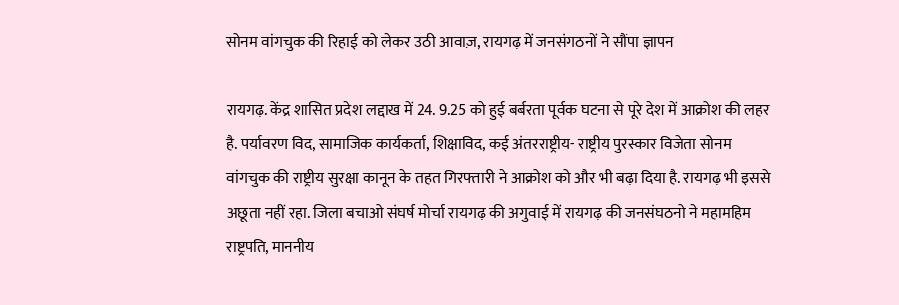सोनम वांगचुक की रिहाई को लेकर उठी आवाज़, रायगढ़ में जनसंगठनों ने सौंपा ज्ञापन

रायगढ़. केंद्र शासित प्रदेश लद्दाख में 24. 9.25 को हुई बर्बरता पूर्वक घटना से पूरे देश में आक्रोश की लहर है. पर्यावरण विद, सामाजिक कार्यकर्ता, शिक्षाविद, कई अंतरराष्ट्रीय- राष्ट्रीय पुरस्कार विजेता सोनम वांगचुक की राष्ट्रीय सुरक्षा कानून के तहत गिरफ्तारी ने आक्रोश को और भी बढ़ा दिया है. रायगढ़ भी इससे अछूता नहीं रहा. जिला बचाओ संघर्ष मोर्चा रायगढ़ की अगुवाई में रायगढ़ की जनसंघठनो ने महामहिम राष्ट्रपति, माननीय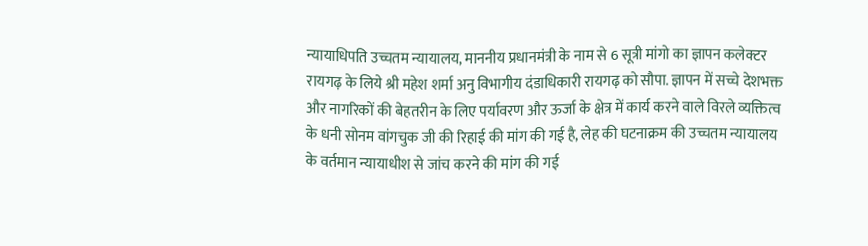न्यायाधिपति उच्चतम न्यायालय, माननीय प्रधानमंत्री के नाम से 6 सूत्री मांगो का ज्ञापन कलेक्टर रायगढ़ के लिये श्री महेश शर्मा अनु विभागीय दंडाधिकारी रायगढ़ को सौपा. ज्ञापन में सच्चे देशभक्त और नागरिकों की बेहतरीन के लिए पर्यावरण और ऊर्जा के क्षेत्र में कार्य करने वाले विरले व्यक्तित्व के धनी सोनम वांगचुक जी की रिहाई की मांग की गई है, लेह की घटनाक्रम की उच्चतम न्यायालय के वर्तमान न्यायाधीश से जांच करने की मांग की गई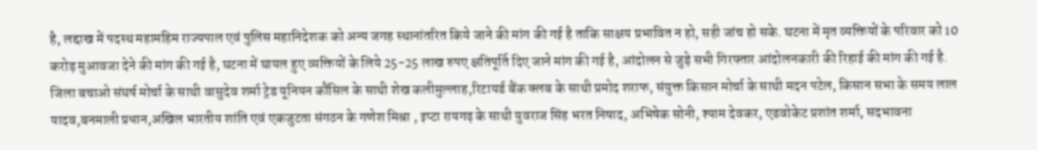है, लद्दाख में पदस्थ महामहिम राज्यपाल एवं पुलिस महानिदेशक को अन्य जगह स्थानांतरित किये जाने की मांग की गई है ताकि साक्षय प्रभावित न हो, सही जांच हो सके. घटना में मृत व्यक्तियों के परिवार को 10 करोड़ मुआवजा देने की मांग की गई है, घटना में घायल हुए व्यक्तियों के लिये 25-25 लाख रुपए क्षतिपूर्ति दिए जाने मांग की गई है, आंदोलन से जुड़े सभी गिरफ्तार आंदोलनकारी की रिहाई की मांग की गई है. जिला बचाओ संघर्ष मोर्चा के साथी वासुदेव शर्मा ट्रेड यूनियन कौंसिल के साथी शेख कलीमुल्लाह,रिटायर्ड बैंक क्लब के साथी प्रमोद शराफ, संयुक्त किसान मोर्चा के साथी मदन पटेल, किसान सभा के समय लाल यादव,बनमाली प्रधान,अखिल भारतीय शांति एवं एकजुटता संगठन के गणेश मिश्रा , इप्टा रायगढ़ के साथी युवराज सिंह भरत निषाद, अभिषेक सोनी, श्याम देवकर, एडवोकेट प्रशांत शर्मा, सदभावना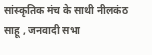सांस्कृतिक मंच के साथी नीलकंठ साहू , जनवादी सभा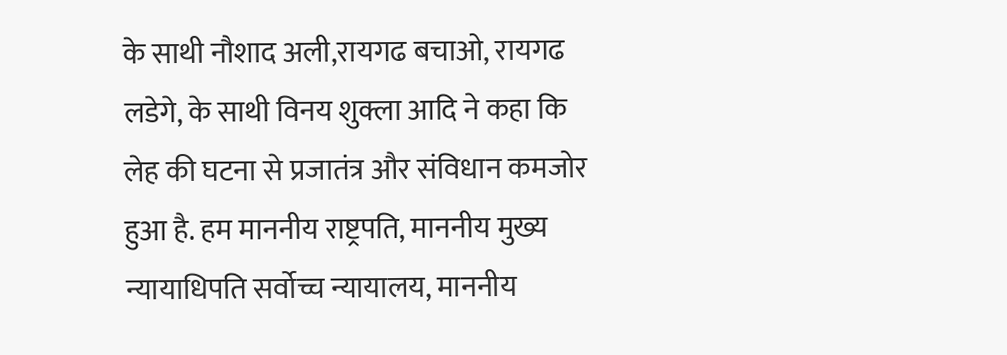के साथी नौशाद अली,रायगढ बचाओ, रायगढ लडेगे, के साथी विनय शुक्ला आदि ने कहा कि लेह की घटना से प्रजातंत्र और संविधान कमजोर हुआ है. हम माननीय राष्ट्रपति, माननीय मुख्य न्यायाधिपति सर्वोच्च न्यायालय, माननीय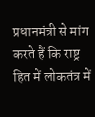प्रधानमंत्री से मांग करते हैं कि राष्ट्र हित में लोकतंत्र में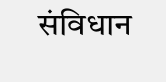संविधान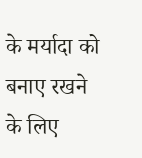के मर्यादा को बनाए रखने के लिए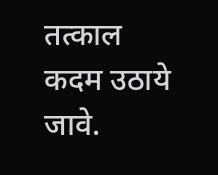तत्काल कदम उठाये जावे.